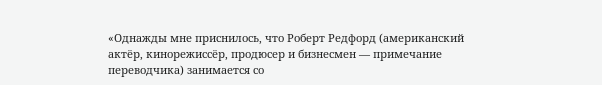«Однажды мне приснилось, что Роберт Редфорд (американский актёр, кинорежиссёр, продюсер и бизнесмен — примечание переводчика) занимается со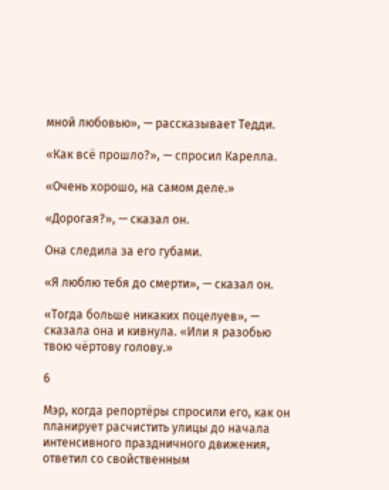мной любовью», — рассказывает Тедди.

«Как всё прошло?», — спросил Карелла.

«Очень хорошо, на самом деле.»

«Дорогая?», — сказал он.

Она следила за его губами.

«Я люблю тебя до смерти», — сказал он.

«Тогда больше никаких поцелуев», — сказала она и кивнула. «Или я разобью твою чёртову голову.»

6

Мэр, когда репортёры спросили его, как он планирует расчистить улицы до начала интенсивного праздничного движения, ответил со свойственным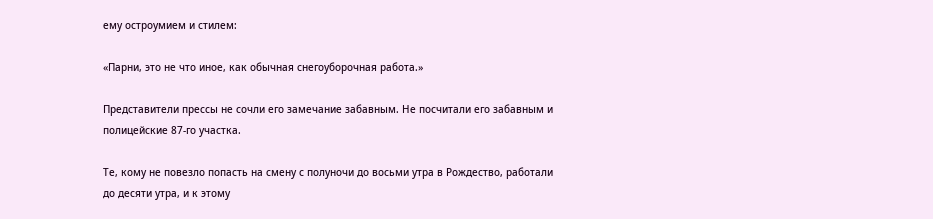ему остроумием и стилем:

«Парни, это не что иное, как обычная снегоуборочная работа.»

Представители прессы не сочли его замечание забавным. Не посчитали его забавным и полицейские 87-го участка.

Те, кому не повезло попасть на смену с полуночи до восьми утра в Рождество, работали до десяти утра, и к этому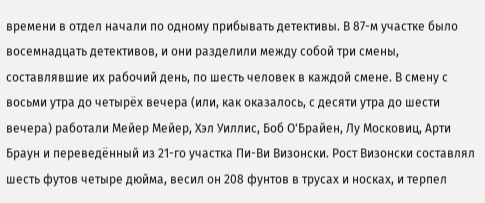времени в отдел начали по одному прибывать детективы. В 87-м участке было восемнадцать детективов, и они разделили между собой три смены, составлявшие их рабочий день, по шесть человек в каждой смене. В смену с восьми утра до четырёх вечера (или, как оказалось, с десяти утра до шести вечера) работали Мейер Мейер, Хэл Уиллис, Боб О'Брайен, Лу Московиц, Арти Браун и переведённый из 21-го участка Пи-Ви Визонски. Рост Визонски составлял шесть футов четыре дюйма, весил он 208 фунтов в трусах и носках, и терпел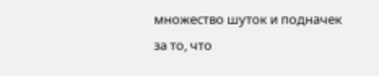множество шуток и подначек за то, что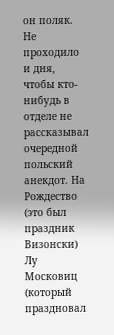он поляк. Не проходило и дня, чтобы кто-нибудь в отделе не рассказывал очередной польский анекдот. На Рождество (это был праздник Визонски) Лу Московиц (который праздновал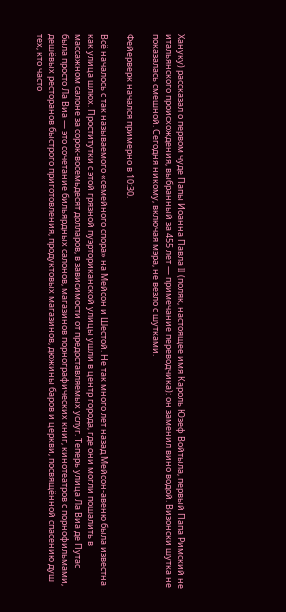Хануку) рассказал о первом чуде Папы Иоанна Павла II (поляк, настоящее имя Кароль Юзеф Войтыла, первый Папа Римский не итальянского происхождения, выбранный за 455 лет — примечание переводчика): он заменил вино водой. Визонски шутка не показалась смешной. Сегодня никому, включая мэра, не везло с шутками.

Фейерверк начался примерно в 10:30.

Всё началось с так называемого «семейного спора» на Мейсон и Шестой. Не так много лет назад Мейсон-авеню была известна как улица шлюх. Проститутки с этой грязной пуэрториканской улицы ушли в центр города, где они могли пошалить в массажном салоне за сорок-восемьдесят долларов, в зависимости от предоставляемых услуг. Теперь улица Ла Виа де Путас была просто Ла Виа — это сочетание бильярдных салонов, магазинов порнографических книг, кинотеатров с порнофильмами, дешёвых ресторанов быстрого приготовления, продуктовых магазинов, дюжины баров и церкви, посвящённой спасению душ тех, кто часто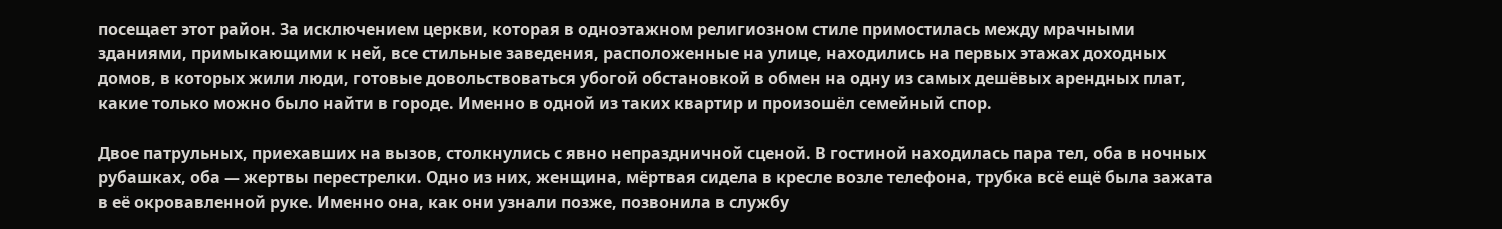посещает этот район. За исключением церкви, которая в одноэтажном религиозном стиле примостилась между мрачными зданиями, примыкающими к ней, все стильные заведения, расположенные на улице, находились на первых этажах доходных домов, в которых жили люди, готовые довольствоваться убогой обстановкой в обмен на одну из самых дешёвых арендных плат, какие только можно было найти в городе. Именно в одной из таких квартир и произошёл семейный спор.

Двое патрульных, приехавших на вызов, столкнулись с явно непраздничной сценой. В гостиной находилась пара тел, оба в ночных рубашках, оба — жертвы перестрелки. Одно из них, женщина, мёртвая сидела в кресле возле телефона, трубка всё ещё была зажата в её окровавленной руке. Именно она, как они узнали позже, позвонила в службу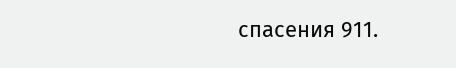спасения 911.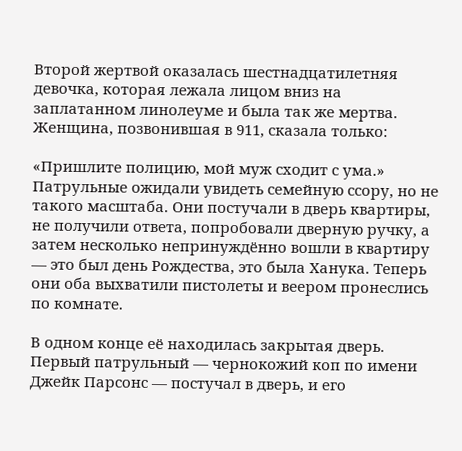Второй жертвой оказалась шестнадцатилетняя девочка, которая лежала лицом вниз на заплатанном линолеуме и была так же мертва. Женщина, позвонившая в 911, сказала только:

«Пришлите полицию, мой муж сходит с ума.» Патрульные ожидали увидеть семейную ссору, но не такого масштаба. Они постучали в дверь квартиры, не получили ответа, попробовали дверную ручку, а затем несколько непринуждённо вошли в квартиру — это был день Рождества, это была Ханука. Теперь они оба выхватили пистолеты и веером пронеслись по комнате.

В одном конце её находилась закрытая дверь. Первый патрульный — чернокожий коп по имени Джейк Парсонс — постучал в дверь, и его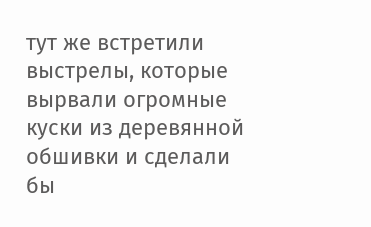тут же встретили выстрелы, которые вырвали огромные куски из деревянной обшивки и сделали бы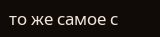то же самое с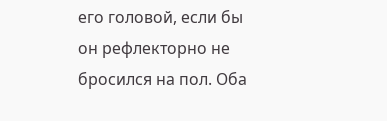его головой, если бы он рефлекторно не бросился на пол. Оба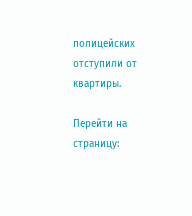полицейских отступили от квартиры.

Перейти на страницу: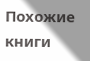Похожие книги